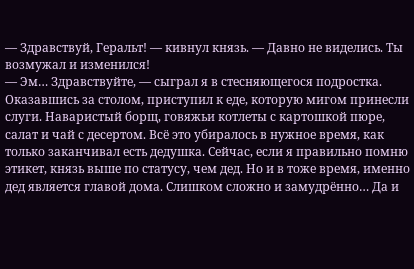— Здравствуй, Геральт! — кивнул князь. — Давно не виделись. Ты возмужал и изменился!
— Эм… Здравствуйте, — сыграл я в стесняющегося подростка.
Оказавшись за столом, приступил к еде, которую мигом принесли слуги. Наваристый борщ, говяжьи котлеты с картошкой пюре, салат и чай с десертом. Всё это убиралось в нужное время, как только заканчивал есть дедушка. Сейчас, если я правильно помню этикет, князь выше по статусу, чем дед. Но и в тоже время, именно дед является главой дома. Слишком сложно и замудрённо… Да и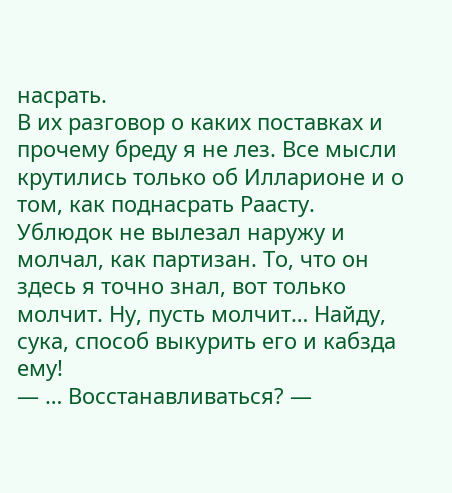насрать.
В их разговор о каких поставках и прочему бреду я не лез. Все мысли крутились только об Илларионе и о том, как поднасрать Раасту. Ублюдок не вылезал наружу и молчал, как партизан. То, что он здесь я точно знал, вот только молчит. Ну, пусть молчит… Найду, сука, способ выкурить его и кабзда ему!
— … Восстанавливаться? —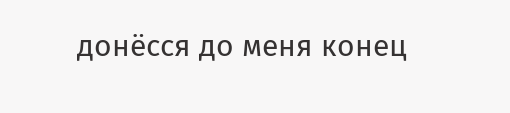донёсся до меня конец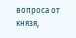вопроса от князя,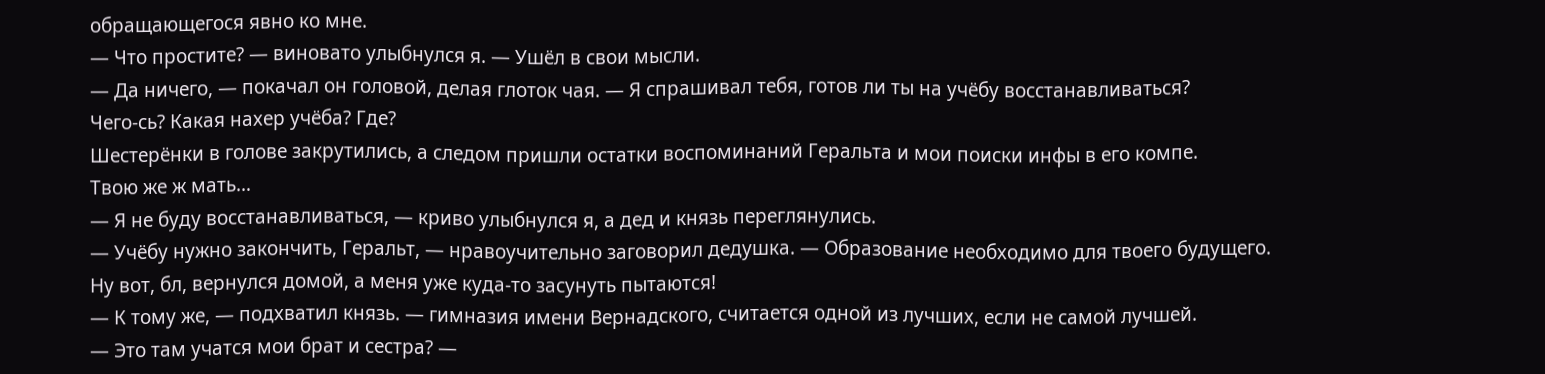обращающегося явно ко мне.
— Что простите? — виновато улыбнулся я. — Ушёл в свои мысли.
— Да ничего, — покачал он головой, делая глоток чая. — Я спрашивал тебя, готов ли ты на учёбу восстанавливаться?
Чего-сь? Какая нахер учёба? Где?
Шестерёнки в голове закрутились, а следом пришли остатки воспоминаний Геральта и мои поиски инфы в его компе.
Твою же ж мать…
— Я не буду восстанавливаться, — криво улыбнулся я, а дед и князь переглянулись.
— Учёбу нужно закончить, Геральт, — нравоучительно заговорил дедушка. — Образование необходимо для твоего будущего.
Ну вот, бл, вернулся домой, а меня уже куда-то засунуть пытаются!
— К тому же, — подхватил князь. — гимназия имени Вернадского, считается одной из лучших, если не самой лучшей.
— Это там учатся мои брат и сестра? —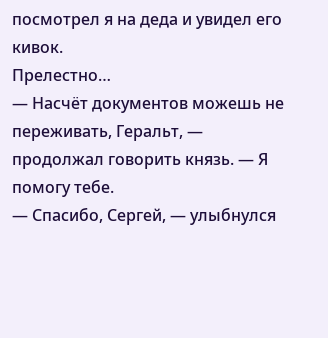посмотрел я на деда и увидел его кивок.
Прелестно…
— Насчёт документов можешь не переживать, Геральт, — продолжал говорить князь. — Я помогу тебе.
— Спасибо, Сергей, — улыбнулся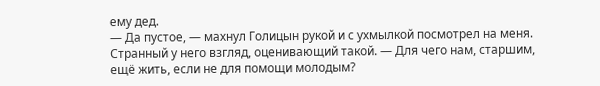ему дед.
— Да пустое, — махнул Голицын рукой и с ухмылкой посмотрел на меня. Странный у него взгляд, оценивающий такой. — Для чего нам, старшим, ещё жить, если не для помощи молодым?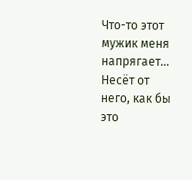Что-то этот мужик меня напрягает… Несёт от него, как бы это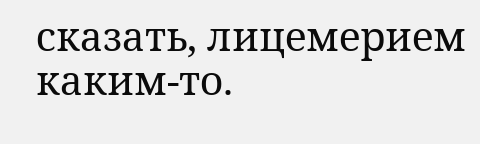сказать, лицемерием каким-то.